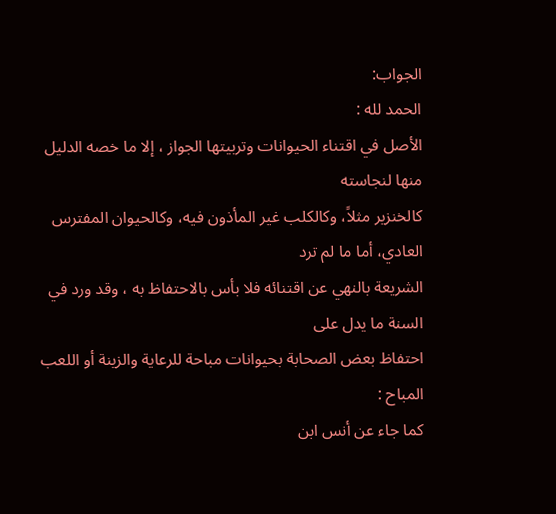الجواب:
الحمد لله :
الأصل في اقتناء الحيوانات وتربيتها الجواز ، إلا ما خصه الدليل منها لنجاسته
كالخنزير مثلاً، وكالكلب غير المأذون فيه، وكالحيوان المفترس العادي، أما ما لم ترد
الشريعة بالنهي عن اقتنائه فلا بأس بالاحتفاظ به ، وقد ورد في السنة ما يدل على
احتفاظ بعض الصحابة بحيوانات مباحة للرعاية والزينة أو اللعب المباح :
كما جاء عن أنس ابن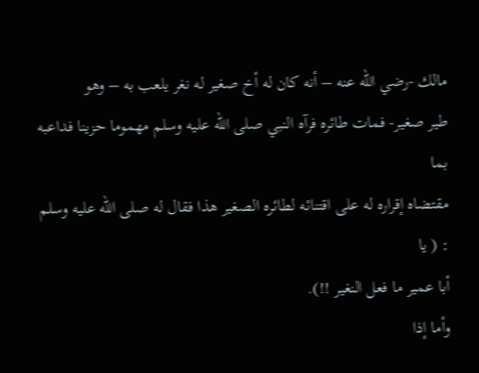مالك -رضي الله عنه – أنه كان له أخ صغير له نغر يلعب به – وهو
طير صغير- فمات طائره فرآه النبي صلى الله عليه وسلم مهموما حزينا فداعبه بما
مقتضاه إقراره له على اقتنائه لطائره الصغير هذا فقال له صلى الله عليه وسلم : ( يا
أبا عمير ما فعل النغير !!).
وأما إذا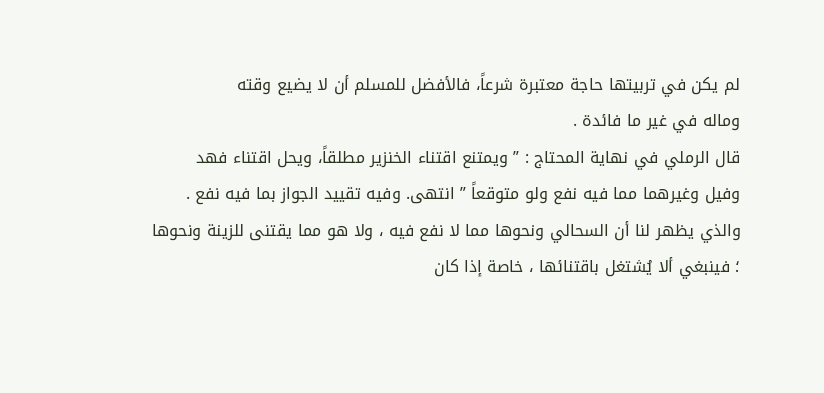لم يكن في تربيتها حاجة معتبرة شرعاً، فالأفضل للمسلم أن لا يضيع وقته
وماله في غير ما فائدة .
قال الرملي في نهاية المحتاج : ” ويمتنع اقتناء الخنزير مطلقاً، ويحل اقتناء فهد
وفيل وغيرهما مما فيه نفع ولو متوقعاً ” انتهى. وفيه تقييد الجواز بما فيه نفع .
والذي يظهر لنا أن السحالي ونحوها مما لا نفع فيه ، ولا هو مما يقتنى للزينة ونحوها
؛ فينبغي ألا يُشتغل باقتنائها ، خاصة إذا كان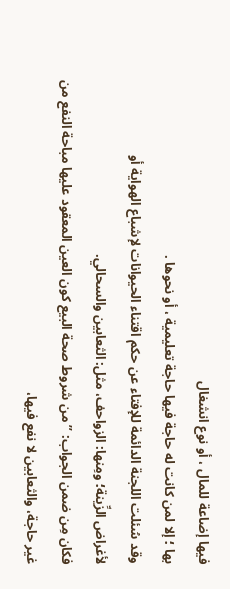فيها إضاعة للمال ، أو نوع انشغال
بها ؛ إلا لمن كانت له حاجة فيها حاجة تعليمية ، أو نحوها .
وقد سُئلت اللجنة الدائمة للإفتاء عن حكم اقتناء الحيوانات لإشباع الهواية أو
لأغراض الزِّينة؛ ومِنها: الزواحف، مثل: الثعابين والسحالي.
فكان مِن ضمن الجواب: ” من شروط صحة البيع كون العين المعقود عليها مباحة النفع من
غير حاجة، والثعابين لا نفع فيها،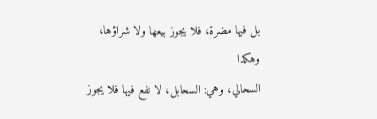بل فيها مضرة، فلا يجوز بيعها ولا شراؤها، وهكذا
السحالي، وهي: السحابل، لا نفع فيها فلا يجوز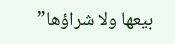بيعها ولا شراؤها”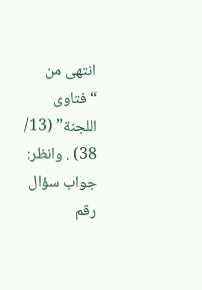انتهى من “فتاوى
اللجنة” (13/ 38) . وانظر: جواب سؤال رقم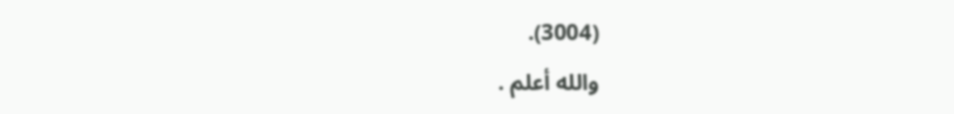(3004).
والله أعلم .